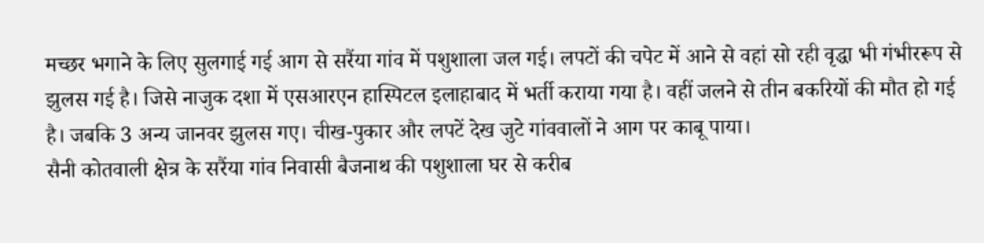मच्छर भगाने के लिए सुलगाई गई आग से सरैंया गांव में पशुशाला जल गई। लपटों की चपेट में आने से वहां सो रही वृद्धा भी गंभीररूप से झुलस गई है। जिसे नाजुक दशा में एसआरएन हास्पिटल इलाहाबाद में भर्ती कराया गया है। वहीं जलने से तीन बकरियों की मौत हो गई है। जबकि 3 अन्य जानवर झुलस गए। चीख-पुकार और लपटें देख जुटे गांववालों ने आग पर काबू पाया।
सैनी कोतवाली क्षेत्र के सरैंया गांव निवासी बैजनाथ की पशुशाला घर से करीब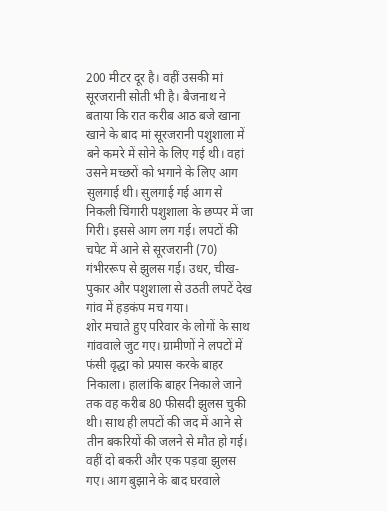200 मीटर दूर है। वहीं उसकी मां सूरजरानी सोती भी है। बैजनाथ ने बताया कि रात करीब आठ बजे खाना खाने के बाद मां सूरजरानी पशुशाला में बने कमरे में सोने के लिए गई थी। वहां उसने मच्छरों को भगाने के लिए आग सुलगाई थी। सुलगाई गई आग से निकली चिंगारी पशुशाला के छप्पर में जा गिरी। इससे आग लग गई। लपटों की चपेट में आने से सूरजरानी (70) गंभीररूप से झुलस गई। उधर, चीख-पुकार और पशुशाला से उठती लपटें देख गांव में हड़कंप मच गया।
शोर मचाते हुए परिवार के लोगों के साथ गांववाले जुट गए। ग्रामीणों ने लपटों में फंसी वृद्धा को प्रयास करके बाहर निकाला। हालांकि बाहर निकाले जाने तक वह करीब 80 फीसदी झुलस चुकी थी। साथ ही लपटों की जद में आने से तीन बकरियों की जलने से मौत हो गई। वहीं दो बकरी और एक पड़वा झुलस गए। आग बुझाने के बाद घरवाले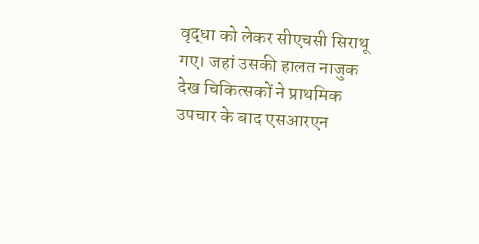वृद्धा को लेकर सीएचसी सिराथू गए। जहां उसकी हालत नाजुक देख चिकित्सकों ने प्राथमिक उपचार के बाद एसआरएन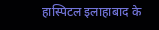हास्पिटल इलाहाबाद के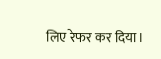लिए रेफर कर दिया।